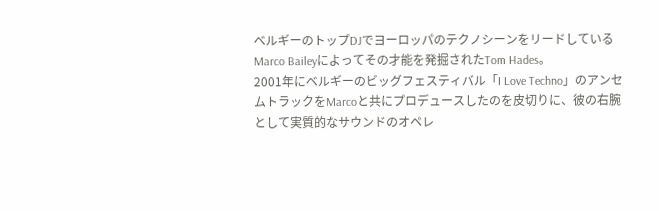ベルギーのトップDJでヨーロッパのテクノシーンをリードしているMarco Baileyによってその才能を発掘されたTom Hades。
2001年にベルギーのビッグフェスティバル「I Love Techno」のアンセムトラックをMarcoと共にプロデュースしたのを皮切りに、彼の右腕として実質的なサウンドのオペレ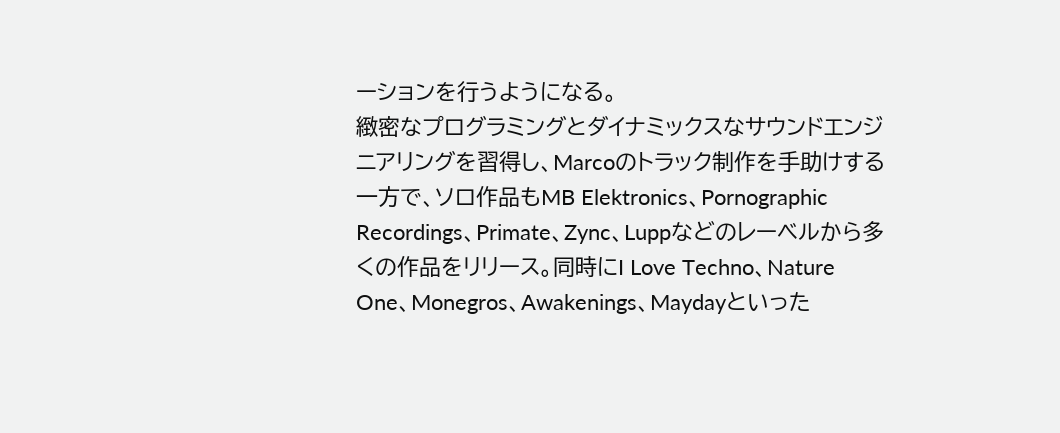ーションを行うようになる。
緻密なプログラミングとダイナミックスなサウンドエンジニアリングを習得し、Marcoのトラック制作を手助けする一方で、ソロ作品もMB Elektronics、Pornographic Recordings、Primate、Zync、Luppなどのレーベルから多くの作品をリリース。同時にI Love Techno、Nature One、Monegros、Awakenings、Maydayといった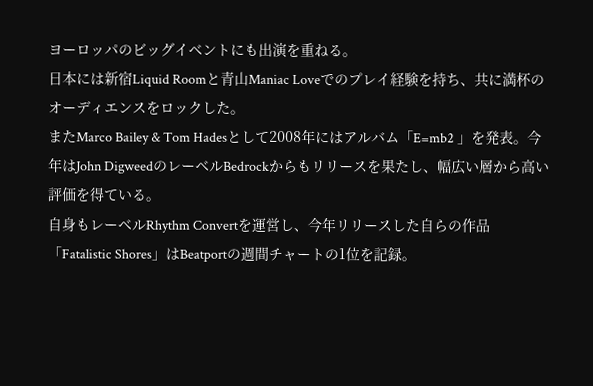ヨーロッパのビッグイベントにも出演を重ねる。
日本には新宿Liquid Roomと青山Maniac Loveでのプレイ経験を持ち、共に満杯のオーディエンスをロックした。
またMarco Bailey & Tom Hadesとして2008年にはアルバム「E=mb2 」を発表。今年はJohn DigweedのレーベルBedrockからもリリースを果たし、幅広い層から高い評価を得ている。
自身もレーベルRhythm Convertを運営し、今年リリースした自らの作品「Fatalistic Shores」はBeatportの週間チャートの1位を記録。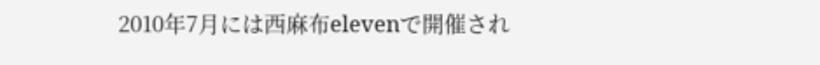2010年7月には西麻布elevenで開催され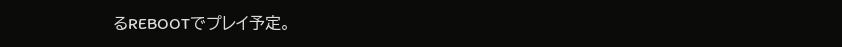るREBOOTでプレイ予定。